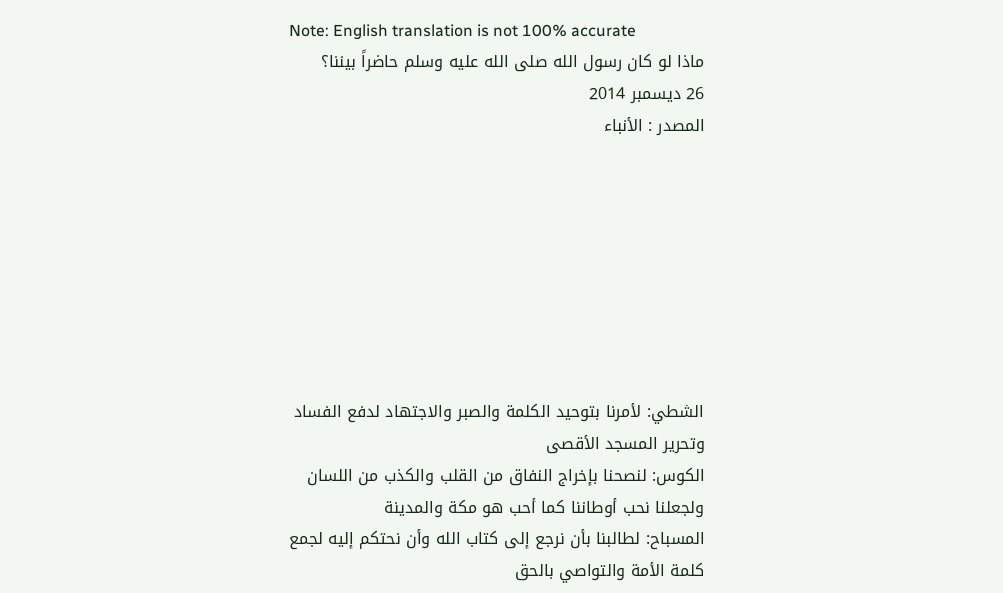Note: English translation is not 100% accurate
ماذا لو كان رسول الله صلى الله عليه وسلم حاضراً بيننا؟
26 ديسمبر 2014
المصدر : الأنباء








الشطي: لأمرنا بتوحيد الكلمة والصبر والاجتهاد لدفع الفساد وتحرير المسجد الأقصى
الكوس: لنصحنا بإخراج النفاق من القلب والكذب من اللسان ولجعلنا نحب أوطاننا كما أحب هو مكة والمدينة
المسباح: لطالبنا بأن نرجع إلى كتاب الله وأن نحتكم إليه لجمع كلمة الأمة والتواصي بالحق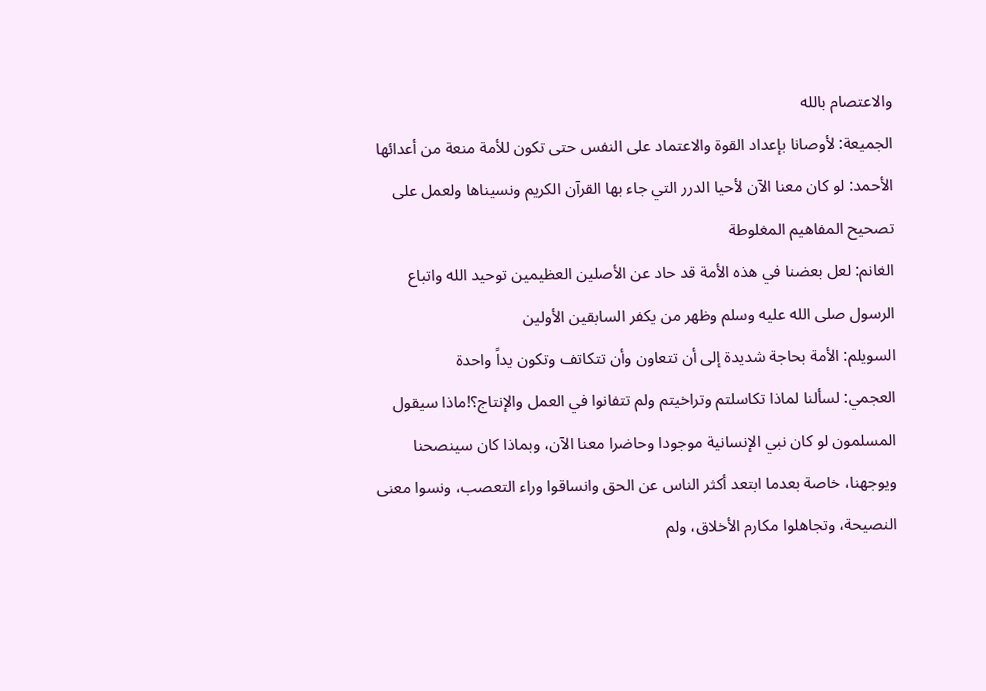والاعتصام بالله
الجميعة: لأوصانا بإعداد القوة والاعتماد على النفس حتى تكون للأمة منعة من أعدائها
الأحمد: لو كان معنا الآن لأحيا الدرر التي جاء بها القرآن الكريم ونسيناها ولعمل على تصحيح المفاهيم المغلوطة
الغانم: لعل بعضنا في هذه الأمة قد حاد عن الأصلين العظيمين توحيد الله واتباع الرسول صلى الله عليه وسلم وظهر من يكفر السابقين الأولين
السويلم: الأمة بحاجة شديدة إلى أن تتعاون وأن تتكاتف وتكون يداً واحدة
العجمي: لسألنا لماذا تكاسلتم وتراخيتم ولم تتفانوا في العمل والإنتاج؟!ماذا سيقول المسلمون لو كان نبي الإنسانية موجودا وحاضرا معنا الآن، وبماذا كان سينصحنا ويوجهنا، خاصة بعدما ابتعد أكثر الناس عن الحق وانساقوا وراء التعصب، ونسوا معنى النصيحة، وتجاهلوا مكارم الأخلاق، ولم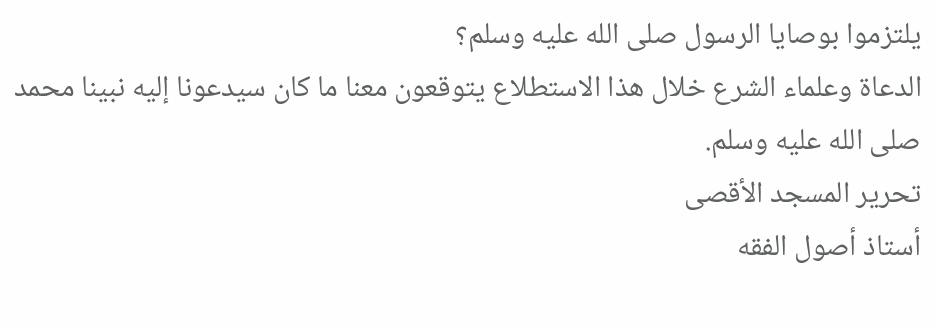يلتزموا بوصايا الرسول صلى الله عليه وسلم؟
الدعاة وعلماء الشرع خلال هذا الاستطلاع يتوقعون معنا ما كان سيدعونا إليه نبينا محمد صلى الله عليه وسلم.
تحرير المسجد الأقصى
أستاذ أصول الفقه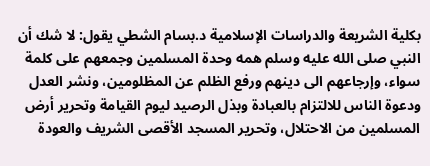بكلية الشريعة والدراسات الإسلامية د.بسام الشطي يقول: لا شك أن النبي صلى الله عليه وسلم همه وحدة المسلمين وجمعهم على كلمة سواء، وإرجاعهم الى دينهم ورفع الظلم عن المظلومين، ونشر العدل ودعوة الناس للالتزام بالعبادة وبذل الرصيد ليوم القيامة وتحرير أرض المسلمين من الاحتلال، وتحرير المسجد الأقصى الشريف والعودة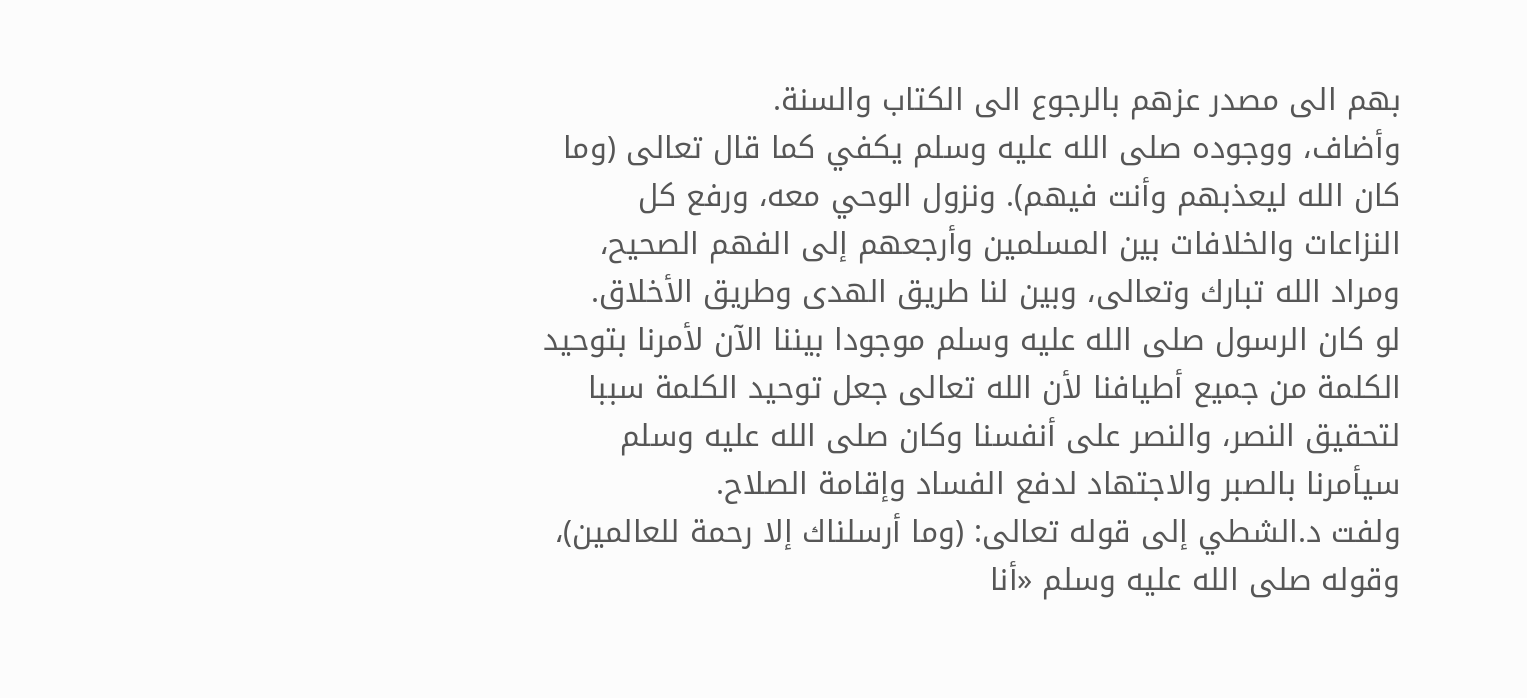بهم الى مصدر عزهم بالرجوع الى الكتاب والسنة.
وأضاف، ووجوده صلى الله عليه وسلم يكفي كما قال تعالى (وما كان الله ليعذبهم وأنت فيهم). ونزول الوحي معه، ورفع كل النزاعات والخلافات بين المسلمين وأرجعهم إلى الفهم الصحيح، ومراد الله تبارك وتعالى، وبين لنا طريق الهدى وطريق الأخلاق.
لو كان الرسول صلى الله عليه وسلم موجودا بيننا الآن لأمرنا بتوحيد الكلمة من جميع أطيافنا لأن الله تعالى جعل توحيد الكلمة سببا لتحقيق النصر، والنصر على أنفسنا وكان صلى الله عليه وسلم سيأمرنا بالصبر والاجتهاد لدفع الفساد وإقامة الصلاح.
ولفت د.الشطي إلى قوله تعالى: (وما أرسلناك إلا رحمة للعالمين)، وقوله صلى الله عليه وسلم «أنا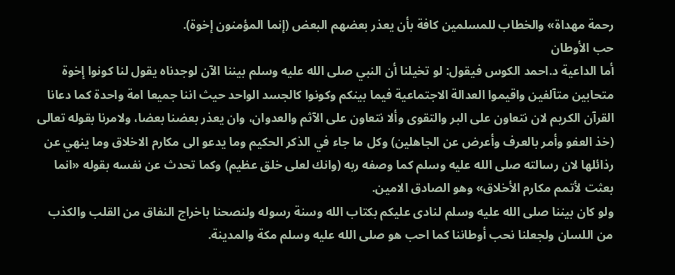رحمة مهداة» والخطاب للمسلمين كافة بأن يعذر بعضهم البعض (إنما المؤمنون إخوة).
حب الأوطان
أما الداعية د.احمد الكوس فيقول: لو تخيلنا أن النبي صلى الله عليه وسلم بيننا الآن لوجدناه يقول لنا كونوا إخوة متحابين متآلفين واقيموا العدالة الاجتماعية فيما بينكم وكونوا كالجسد الواحد حيث اننا جميعا امة واحدة كما دعانا القرآن الكريم لان نتعاون على البر والتقوى وألا نتعاون على الآثم والعدوان، وان يعذر بعضنا بعضا، ولامرنا بقوله تعالى (خذ العفو وأمر بالعرف وأعرض عن الجاهلين) وكل ما جاء في الذكر الحكيم وما يدعو الى مكارم الاخلاق وما ينهي عن رذائلها لان رسالته صلى الله عليه وسلم كما وصفه ربه (وانك لعلى خلق عظيم) وكما تحدث عن نفسه بقوله «انما بعثت لأتمم مكارم الأخلاق» وهو الصادق الامين.
ولو كان بيننا صلى الله عليه وسلم لنادى عليكم بكتاب الله وسنة رسوله ولنصحنا باخراج النفاق من القلب والكذب من اللسان ولجعلنا نحب أوطاننا كما احب هو صلى الله عليه وسلم مكة والمدينة.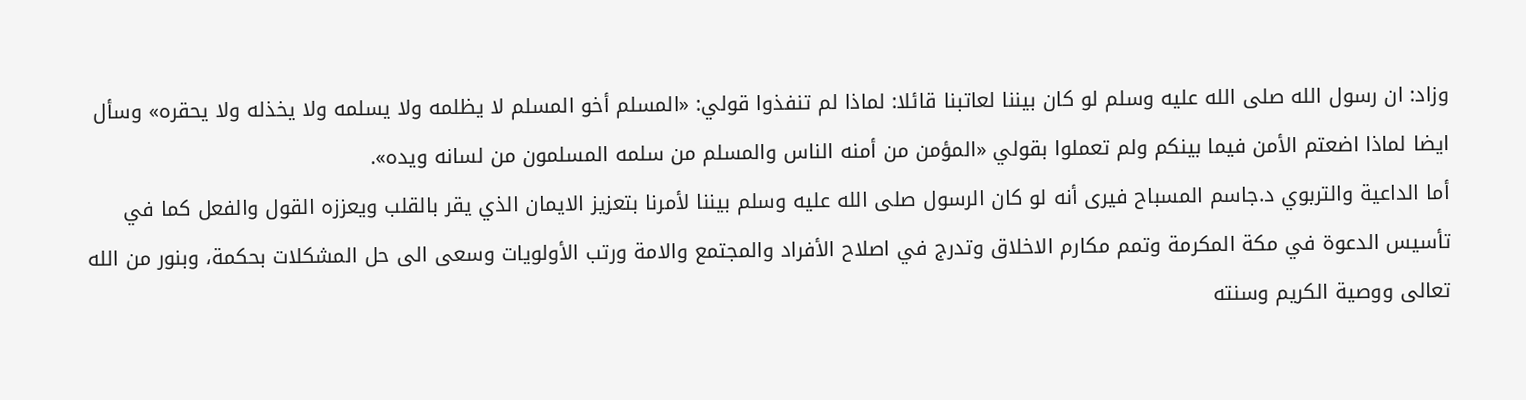وزاد: ان رسول الله صلى الله عليه وسلم لو كان بيننا لعاتبنا قائلا: لماذا لم تنفذوا قولي: «المسلم أخو المسلم لا يظلمه ولا يسلمه ولا يخذله ولا يحقره» وسأل ايضا لماذا اضعتم الأمن فيما بينكم ولم تعملوا بقولي «المؤمن من أمنه الناس والمسلم من سلمه المسلمون من لسانه ويده».
أما الداعية والتربوي د.جاسم المسباح فيرى أنه لو كان الرسول صلى الله عليه وسلم بيننا لأمرنا بتعزيز الايمان الذي يقر بالقلب ويعززه القول والفعل كما في تأسيس الدعوة في مكة المكرمة وتمم مكارم الاخلاق وتدرج في اصلاح الأفراد والمجتمع والامة ورتب الأولويات وسعى الى حل المشكلات بحكمة، وبنور من الله تعالى ووصية الكريم وسنته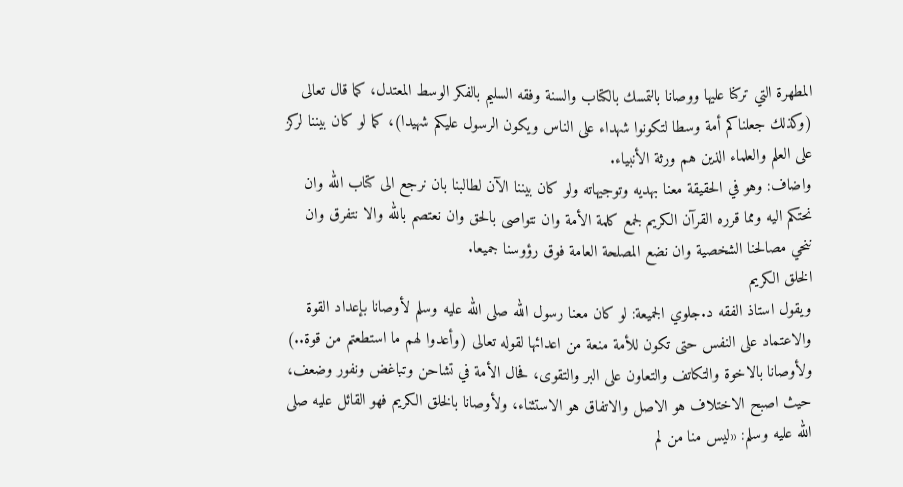المطهرة التي تركنا عليها ووصانا بالتمسك بالكتاب والسنة وفقه السليم بالفكر الوسط المعتدل، كما قال تعالى (وكذلك جعلناكم أمة وسطا لتكونوا شهداء على الناس ويكون الرسول عليكم شهيدا)، كما لو كان بيننا لركز على العلم والعلماء الذين هم ورثة الأنبياء.
واضاف: وهو في الحقيقة معنا بهديه وتوجيهاته ولو كان بيننا الآن لطالبنا بان نرجع الى كتاب الله وان نحتكم اليه ومما قرره القرآن الكريم لجمع كلمة الأمة وان نتواصى بالحق وان نعتصم بالله والا نتفرق وان ننحي مصالحنا الشخصية وان نضع المصلحة العامة فوق رؤوسنا جميعا.
الخلق الكريم
ويقول استاذ الفقه د.جلوي الجميعة: لو كان معنا رسول الله صلى الله عليه وسلم لأوصانا بإعداد القوة والاعتماد على النفس حتى تكون للأمة منعة من اعدائها لقوله تعالى (وأعدوا لهم ما استطعتم من قوة..) ولأوصانا بالاخوة والتكاتف والتعاون على البر والتقوى، فحال الأمة في تشاحن وتباغض ونفور وضعف، حيث اصبح الاختلاف هو الاصل والاتفاق هو الاستثناء، ولأوصانا بالخلق الكريم فهو القائل عليه صلى الله عليه وسلم: «ليس منا من لم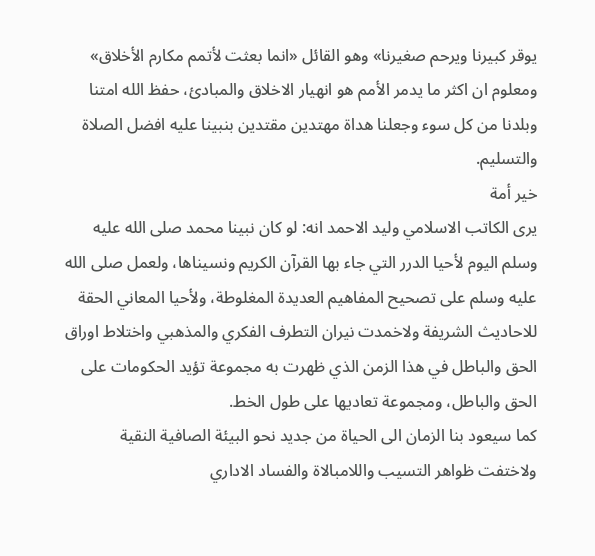يوقر كبيرنا ويرحم صغيرنا» وهو القائل «انما بعثت لأتمم مكارم الأخلاق» ومعلوم ان اكثر ما يدمر الأمم هو انهيار الاخلاق والمبادئ، حفظ الله امتنا وبلدنا من كل سوء وجعلنا هداة مهتدين مقتدين بنبينا عليه افضل الصلاة والتسليم.
خير أمة
يرى الكاتب الاسلامي وليد الاحمد انه: لو كان نبينا محمد صلى الله عليه وسلم اليوم لأحيا الدرر التي جاء بها القرآن الكريم ونسيناها، ولعمل صلى الله عليه وسلم على تصحيح المفاهيم العديدة المغلوطة، ولأحيا المعاني الحقة للاحاديث الشريفة ولاخمدت نيران التطرف الفكري والمذهبي واختلاط اوراق الحق والباطل في هذا الزمن الذي ظهرت به مجموعة تؤيد الحكومات على الحق والباطل، ومجموعة تعاديها على طول الخط.
كما سيعود بنا الزمان الى الحياة من جديد نحو البيئة الصافية النقية ولاختفت ظواهر التسيب واللامبالاة والفساد الاداري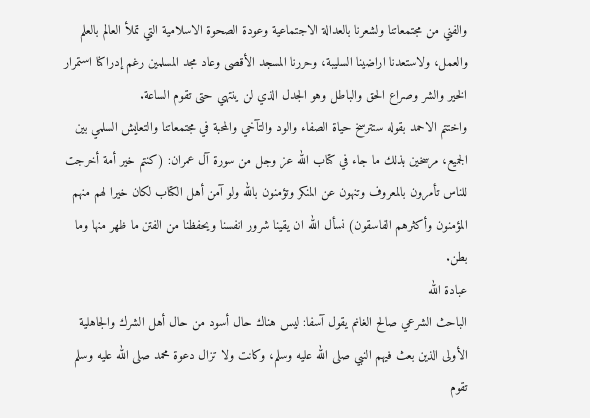والفني من مجتمعاتنا ولشعرنا بالعدالة الاجتماعية وعودة الصحوة الاسلامية التي تملأ العالم بالعلم والعمل، ولاستعدنا اراضينا السليبة، وحررنا المسجد الأقصى وعاد مجد المسلمين رغم إدراكنا استمرار الخير والشر وصراع الحق والباطل وهو الجدل الذي لن ينتهي حتى تقوم الساعة.
واختتم الاحمد بقوله ستترسخ حياة الصفاء والود والتآخي والمحبة في مجتمعاتنا والتعايش السلمي بين الجميع، مرسخين بذلك ما جاء في كتاب الله عز وجل من سورة آل عمران: (كنتم خير أمة أخرجت للناس تأمرون بالمعروف وتنهون عن المنكر وتؤمنون بالله ولو آمن أهل الكتاب لكان خيرا لهم منهم المؤمنون وأكثرهم الفاسقون) نسأل الله ان يقينا شرور انفسنا ويحفظنا من الفتن ما ظهر منها وما بطن.
عبادة الله
الباحث الشرعي صالح الغانم يقول آسفا: ليس هناك حال أسود من حال أهل الشرك والجاهلية الأولى الذين بعث فيهم النبي صلى الله عليه وسلم، وكانت ولا تزال دعوة محمد صلى الله عليه وسلم تقوم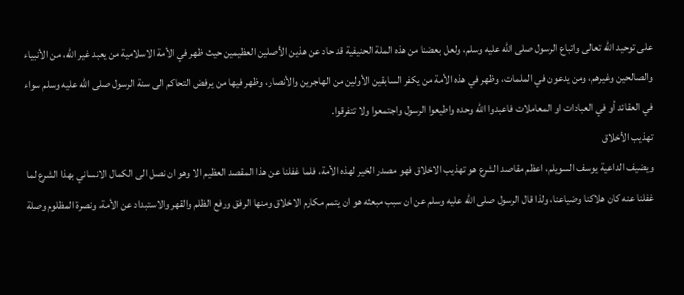على توحيد الله تعالى واتباع الرسول صلى الله عليه وسلم، ولعل بعضنا من هذه الملة الحنيفية قد حاد عن هذين الأصلين العظيمين حيث ظهر في الأمة الاسلامية من يعبد غير الله، من الأنبياء والصالحين وغيرهم، ومن يدعون في الملمات، وظهر في هذه الأمة من يكفر السابقين الأولين من الهاجرين والأنصار، وظهر فيها من يرفض التحاكم الى سنة الرسول صلى الله عليه وسلم سواء في العقائد أو في العبادات او المعاملات فاعبدوا الله وحده واطيعوا الرسول واجتمعوا ولا تتفرقوا.
تهذيب الأخلاق
ويضيف الداعية يوسف السويلم، اعظم مقاصد الشرع هو تهذيب الاخلاق فهو مصدر الخير لهذه الأمة، فلما غفلنا عن هذا المقصد العظيم الا وهو ان نصل الى الكمال الانساني بهذا الشرع لما غفلنا عنه كان هلاكنا وضياعنا، ولذا قال الرسول صلى الله عليه وسلم عن ان سبب مبعثه هو ان يتمم مكارم الاخلاق ومنها الرفق ورفع الظلم والقهر والاستبداد عن الأمة، ونصرة المظلوم وصلة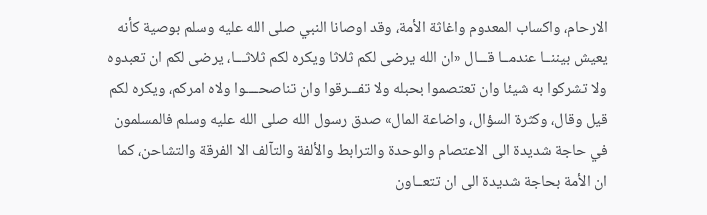الارحام، واكساب المعدوم واغاثة الأمة، وقد اوصانا النبي صلى الله عليه وسلم بوصية كأنه يعيش بيننــا عندمــا قـــال «ان الله يرضى لكم ثلاثا ويكره لكم ثلاثـــا، يرضى لكم ان تعبدوه ولا تشركوا به شيئا وان تعتصموا بحبله ولا تفـــرقوا وان تناصحــــوا ولاه امركم، ويكره لكم قيل وقال، وكثرة السؤال، واضاعة المال» صدق رسول الله صلى الله عليه وسلم فالمسلمون في حاجة شديدة الى الاعتصام والوحدة والترابط والألفة والتآلف الا الفرقة والتشاحن، كما ان الأمة بحاجة شديدة الى ان تتعــاون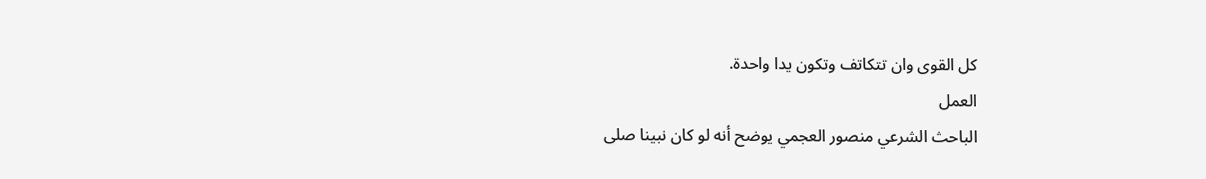كل القوى وان تتكاتف وتكون يدا واحدة.
العمل
الباحث الشرعي منصور العجمي يوضح أنه لو كان نبينا صلى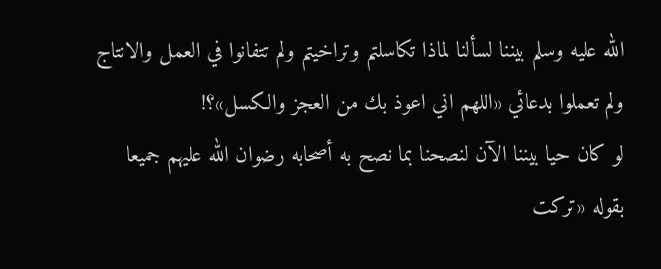الله عليه وسلم بيننا لسألنا لماذا تكاسلتم وتراخيتم ولم تتفانوا في العمل والانتاج ولم تعملوا بدعائي «اللهم اني اعوذ بك من العجز والكسل»؟!
لو كان حيا بيننا الآن لنصحنا بما نصح به أصحابه رضوان الله عليهم جميعا بقوله «تركت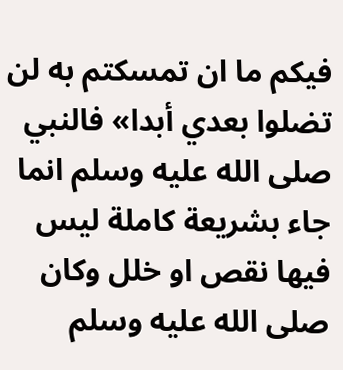فيكم ما ان تمسكتم به لن تضلوا بعدي أبدا» فالنبي صلى الله عليه وسلم انما جاء بشريعة كاملة ليس فيها نقص او خلل وكان صلى الله عليه وسلم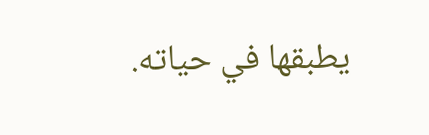يطبقها في حياته.